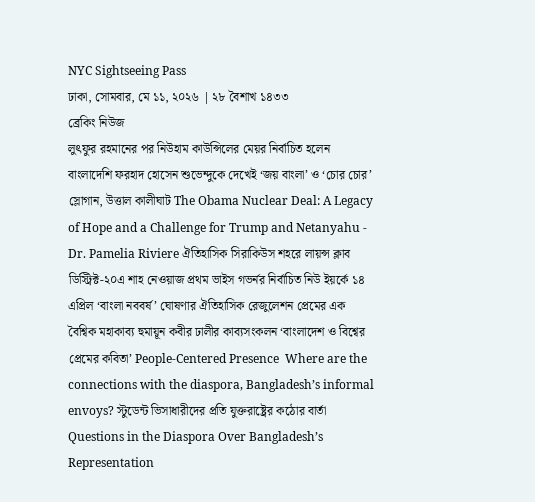NYC Sightseeing Pass
ঢাকা, সোমবার, মে ১১, ২০২৬ | ২৮ বৈশাখ ১৪৩৩
ব্রেকিং নিউজ
লুৎফুর রহমানের পর নিউহাম কাউন্সিলের মেয়র নির্বাচিত হলেন বাংলাদেশি ফরহাদ হোসেন শুভেন্দুকে দেখেই ‘জয় বাংলা’ ও ‘চোর চোর’ স্লোগান, উত্তাল কালীঘাট The Obama Nuclear Deal: A Legacy of Hope and a Challenge for Trump and Netanyahu - Dr. Pamelia Riviere ঐতিহাসিক সিরাকিউস শহরে লায়ন্স ক্লাব ডিস্ট্রিক্ট-২০এ শাহ নেওয়াজ প্রথম ভাইস গভর্নর নির্বাচিত নিউ ইয়র্কে ১৪ এপ্রিল ‘বাংলা নববর্ষ’ ঘোষণার ঐতিহাসিক রেজুলেশন প্রেমের এক বৈশ্বিক মহাকাব্য হুমায়ূন কবীর ঢালীর কাব্যসংকলন ‘বাংলাদেশ ও বিশ্বের প্রেমের কবিতা’ People-Centered Presence  Where are the connections with the diaspora, Bangladesh’s informal envoys? স্টুডেন্ট ভিসাধারীদের প্রতি যুক্তরাষ্ট্রের কঠোর বার্তা Questions in the Diaspora Over Bangladesh’s Representation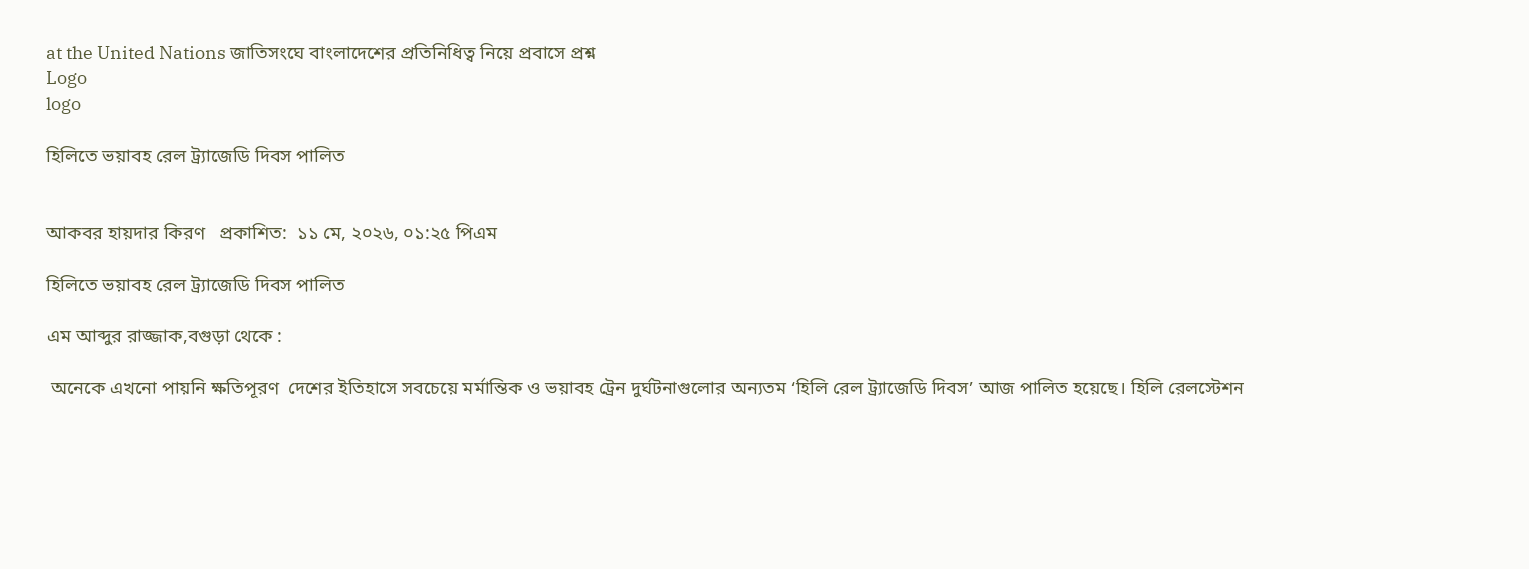at the United Nations জাতিসংঘে বাংলাদেশের প্রতিনিধিত্ব নিয়ে প্রবাসে প্রশ্ন
Logo
logo

হিলিতে ভয়াবহ রেল ট্র্যাজেডি দিবস পালিত


আকবর হায়দার কিরণ   প্রকাশিত:  ১১ মে, ২০২৬, ০১:২৫ পিএম

হিলিতে ভয়াবহ রেল ট্র্যাজেডি দিবস পালিত

এম আব্দুর রাজ্জাক,বগুড়া থেকে :

 অনেকে এখনো পায়নি ক্ষতিপূরণ  দেশের ইতিহাসে সবচেয়ে মর্মান্তিক ও ভয়াবহ ট্রেন দুর্ঘটনাগুলোর অন্যতম ‘হিলি রেল ট্র্যাজেডি দিবস’ আজ পালিত হয়েছে। হিলি রেলস্টেশন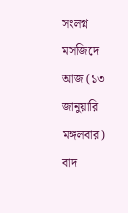সংলগ্ন মসজিদে আজ (১৩ জানুয়ারি মঙ্গলবার)  বাদ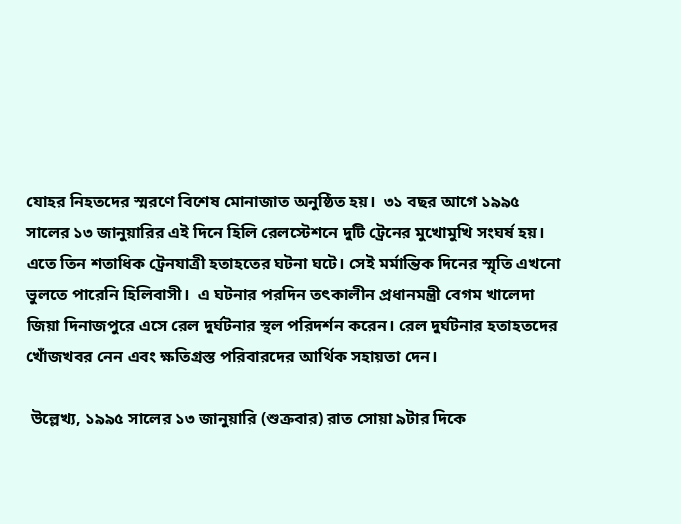যোহর নিহতদের স্মরণে বিশেষ মোনাজাত অনুষ্ঠিত হয়।  ৩১ বছর আগে ১৯৯৫ সালের ১৩ জানুয়ারির এই দিনে হিলি রেলস্টেশনে দুটি ট্রেনের মুখোমুখি সংঘর্ষ হয়। এতে তিন শতাধিক ট্রেনযাত্রী হতাহতের ঘটনা ঘটে। সেই মর্মান্তিক দিনের স্মৃতি এখনো ভুলতে পারেনি হিলিবাসী।  এ ঘটনার পরদিন তৎকালীন প্রধানমন্ত্রী বেগম খালেদা জিয়া দিনাজপুরে এসে রেল দুর্ঘটনার স্থল পরিদর্শন করেন। রেল দুর্ঘটনার হতাহতদের খোঁজখবর নেন এবং ক্ষতিগ্রস্ত পরিবারদের আর্থিক সহায়তা দেন।

 উল্লেখ্য, ১৯৯৫ সালের ১৩ জানুয়ারি (শুক্রবার) রাত সোয়া ৯টার দিকে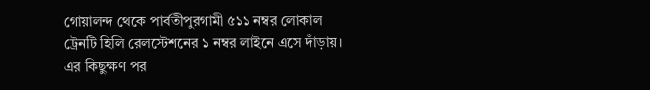গোয়ালন্দ থেকে পার্বতীপুরগামী ৫১১ নম্বর লোকাল ট্রেনটি হিলি রেলস্টেশনের ১ নম্বর লাইনে এসে দাঁড়ায়। এর কিছুক্ষণ পর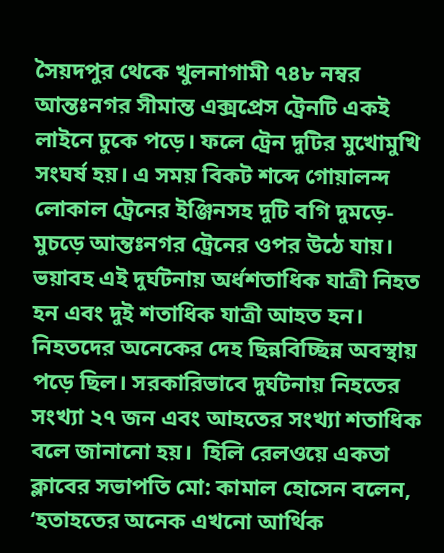সৈয়দপুর থেকে খুলনাগামী ৭৪৮ নম্বর আন্তঃনগর সীমান্ত এক্সপ্রেস ট্রেনটি একই লাইনে ঢুকে পড়ে। ফলে ট্রেন দুটির মুখোমুখি সংঘর্ষ হয়। এ সময় বিকট শব্দে গোয়ালন্দ লোকাল ট্রেনের ইঞ্জিনসহ দুটি বগি দুমড়ে-মুচড়ে আন্তঃনগর ট্রেনের ওপর উঠে যায়।  ভয়াবহ এই দুর্ঘটনায় অর্ধশতাধিক যাত্রী নিহত হন এবং দুই শতাধিক যাত্রী আহত হন। নিহতদের অনেকের দেহ ছিন্নবিচ্ছিন্ন অবস্থায় পড়ে ছিল। সরকারিভাবে দুর্ঘটনায় নিহতের সংখ্যা ২৭ জন এবং আহতের সংখ্যা শতাধিক বলে জানানো হয়।  হিলি রেলওয়ে একতা ক্লাবের সভাপতি মো: কামাল হোসেন বলেন, ‘হতাহতের অনেক এখনো আর্থিক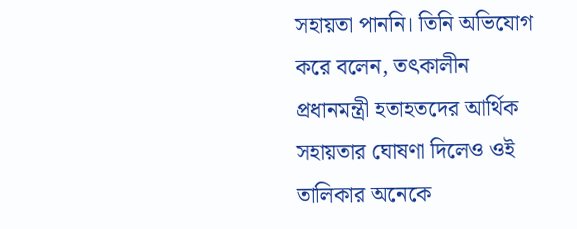সহায়তা পাননি। তিনি অভিযোগ করে বলেন, তৎকালীন প্রধানমন্ত্রী হতাহতদের আর্থিক সহায়তার ঘোষণা দিলেও ওই তালিকার অনেকে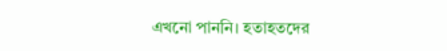এখনো পাননি। হতাহতদের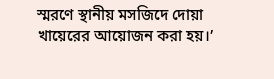স্মরণে স্থানীয় মসজিদে দোয়া খায়েরের আয়োজন করা হয়।’